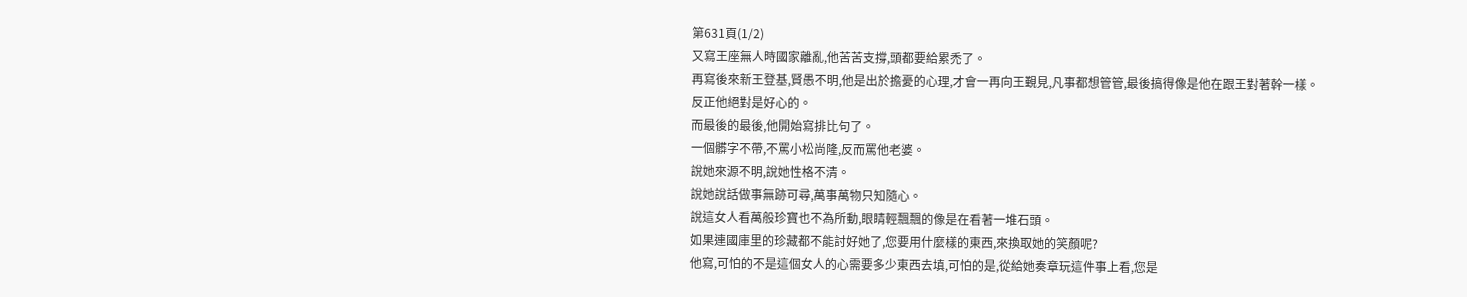第631頁(1/2)
又寫王座無人時國家離亂,他苦苦支撐,頭都要給累禿了。
再寫後來新王登基,賢愚不明,他是出於擔憂的心理,才會一再向王覲見,凡事都想管管,最後搞得像是他在跟王對著幹一樣。
反正他絕對是好心的。
而最後的最後,他開始寫排比句了。
一個髒字不帶,不罵小松尚隆,反而罵他老婆。
說她來源不明,說她性格不清。
說她說話做事無跡可尋,萬事萬物只知隨心。
說這女人看萬般珍寶也不為所動,眼睛輕飄飄的像是在看著一堆石頭。
如果連國庫里的珍藏都不能討好她了,您要用什麼樣的東西,來換取她的笑顏呢?
他寫,可怕的不是這個女人的心需要多少東西去填,可怕的是,從給她奏章玩這件事上看,您是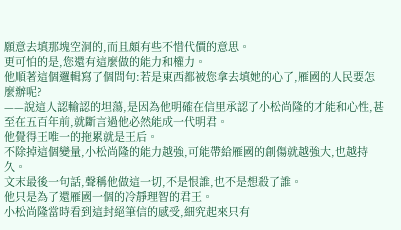願意去填那塊空洞的,而且頗有些不惜代價的意思。
更可怕的是,您還有這麼做的能力和權力。
他順著這個邏輯寫了個問句:若是東西都被您拿去填她的心了,雁國的人民要怎麼辦呢?
——說這人認輸認的坦蕩,是因為他明確在信里承認了小松尚隆的才能和心性,甚至在五百年前,就斷言過他必然能成一代明君。
他覺得王唯一的拖累就是王后。
不除掉這個變量,小松尚隆的能力越強,可能帶給雁國的創傷就越強大,也越持久。
文末最後一句話,聲稱他做這一切,不是恨誰,也不是想殺了誰。
他只是為了還雁國一個的冷靜理智的君王。
小松尚隆當時看到這封絕筆信的感受,細究起來只有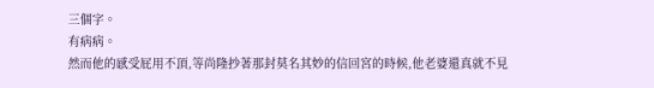三個字。
有病病。
然而他的感受屁用不頂,等尚隆抄著那封莫名其妙的信回宮的時候,他老婆還真就不見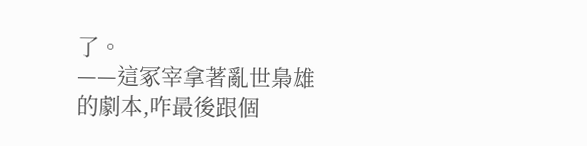了。
——這冢宰拿著亂世梟雄的劇本,咋最後跟個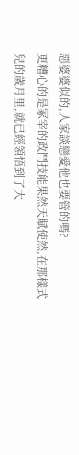惡婆婆似的,人家談戀愛他也要管的嗎?
更糟心的是冢宰的政鬥技能果然天賦使然,在那樣式兒的歲月里,就已經領悟到了大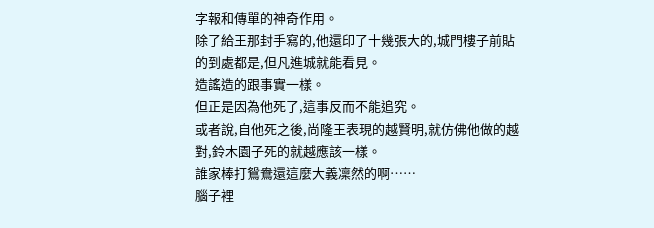字報和傳單的神奇作用。
除了給王那封手寫的,他還印了十幾張大的,城門樓子前貼的到處都是,但凡進城就能看見。
造謠造的跟事實一樣。
但正是因為他死了,這事反而不能追究。
或者說,自他死之後,尚隆王表現的越賢明,就仿佛他做的越對,鈴木園子死的就越應該一樣。
誰家棒打鴛鴦還這麼大義凜然的啊……
腦子裡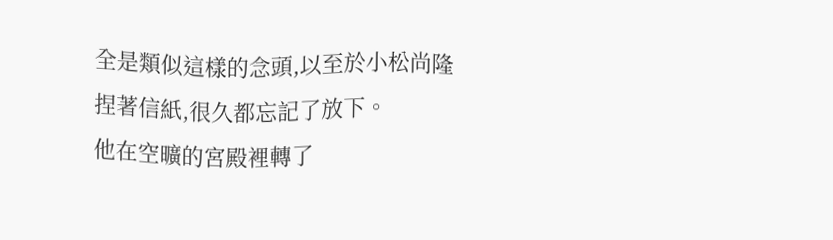全是類似這樣的念頭,以至於小松尚隆捏著信紙,很久都忘記了放下。
他在空曠的宮殿裡轉了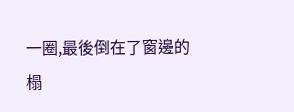一圈,最後倒在了窗邊的榻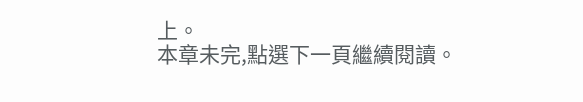上。
本章未完,點選下一頁繼續閱讀。